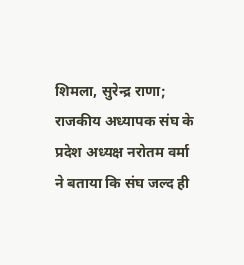शिमला, सुरेन्द्र राणा; राजकीय अध्यापक संघ के प्रदेश अध्यक्ष नरोतम वर्मा ने बताया कि संघ जल्द ही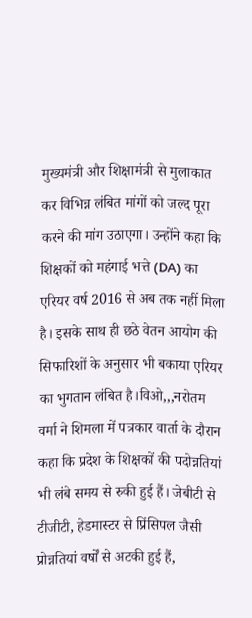मुख्यमंत्री और शिक्षामंत्री से मुलाकात कर विभिन्न लंबित मांगों को जल्द पूरा करने की मांग उठाएगा। उन्होंने कहा कि शिक्षकों को महंगाई भत्ते (DA) का एरियर वर्ष 2016 से अब तक नहीं मिला है। इसके साथ ही छठे वेतन आयोग की सिफारिशों के अनुसार भी बकाया एरियर का भुगतान लंबित है।विओ,,,नरोतम वर्मा ने शिमला में पत्रकार वार्ता के दौरान कहा कि प्रदेश के शिक्षकों की पदोन्नतियां भी लंबे समय से रुकी हुई हैं। जेबीटी से टीजीटी, हेडमास्टर से प्रिंसिपल जैसी प्रोन्नतियां वर्षों से अटकी हुई हैं,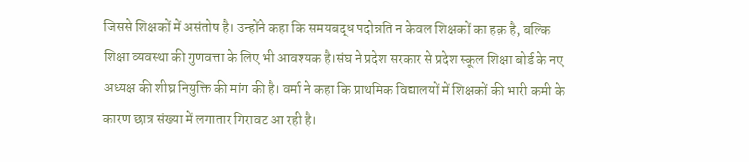जिससे शिक्षकों में असंतोष है। उन्होंने कहा कि समयबद्ध पदोन्नति न केवल शिक्षकों का हक़ है, बल्कि शिक्षा व्यवस्था की गुणवत्ता के लिए भी आवश्यक है।संघ ने प्रदेश सरकार से प्रदेश स्कूल शिक्षा बोर्ड के नए अध्यक्ष की शीघ्र नियुक्ति की मांग की है। वर्मा ने कहा कि प्राथमिक विद्यालयों में शिक्षकों की भारी कमी के कारण छात्र संख्या में लगातार गिरावट आ रही है।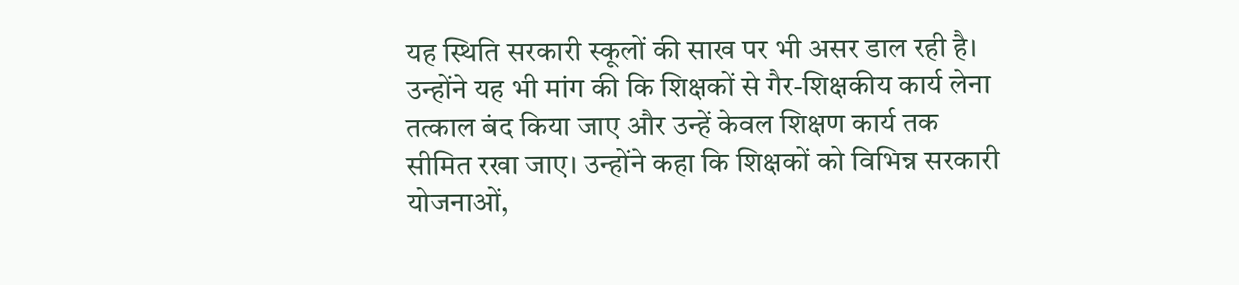यह स्थिति सरकारी स्कूलों की साख पर भी असर डाल रही है। उन्होंने यह भी मांग की कि शिक्षकों से गैर-शिक्षकीय कार्य लेना तत्काल बंद किया जाए और उन्हें केवल शिक्षण कार्य तक सीमित रखा जाए। उन्होंने कहा कि शिक्षकों को विभिन्न सरकारी योजनाओं,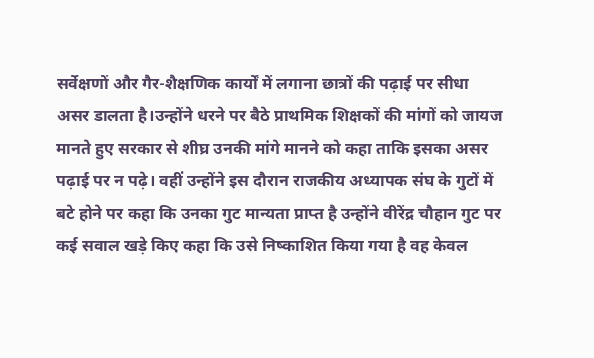सर्वेक्षणों और गैर-शैक्षणिक कार्यों में लगाना छात्रों की पढ़ाई पर सीधा असर डालता है।उन्होंने धरने पर बैठे प्राथमिक शिक्षकों की मांगों को जायज मानते हुए सरकार से शीघ्र उनकी मांगे मानने को कहा ताकि इसका असर पढ़ाई पर न पढ़े। वहीं उन्होंने इस दौरान राजकीय अध्यापक संघ के गुटों में बटे होने पर कहा कि उनका गुट मान्यता प्राप्त है उन्होंने वीरेंद्र चौहान गुट पर कई सवाल खड़े किए कहा कि उसे निष्काशित किया गया है वह केवल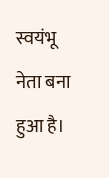स्वयंभू नेता बना हुआ है।